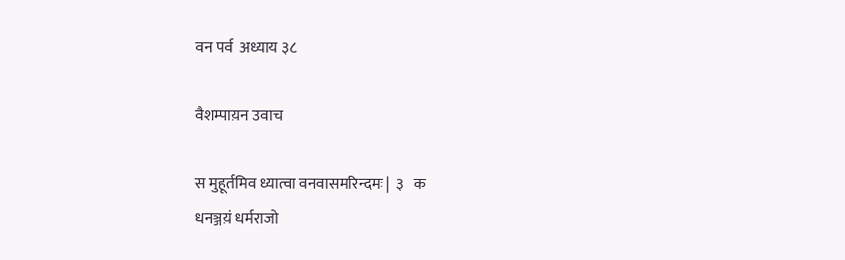वन पर्व  अध्याय ३८

वैशम्पाय़न उवाच

स मुहूर्तमिव ध्यात्वा वनवासमरिन्दमः |  ३   क
धनञ्जय़ं धर्मराजो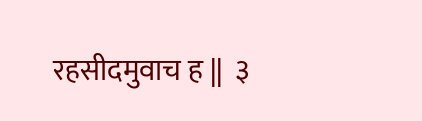रहसीदमुवाच ह ||  ३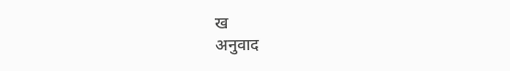ख
अनुवाद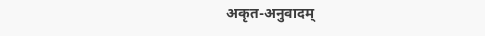अकृत-अनुवादम्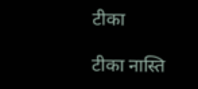टीका

टीका नास्ति